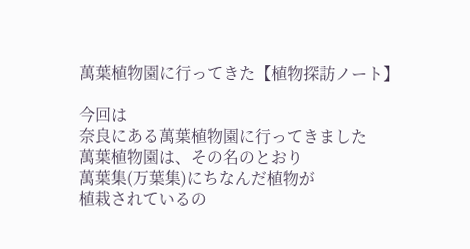萬葉植物園に行ってきた【植物探訪ノート】

今回は
奈良にある萬葉植物園に行ってきました
萬葉植物園は、その名のとおり
萬葉集(万葉集)にちなんだ植物が
植栽されているの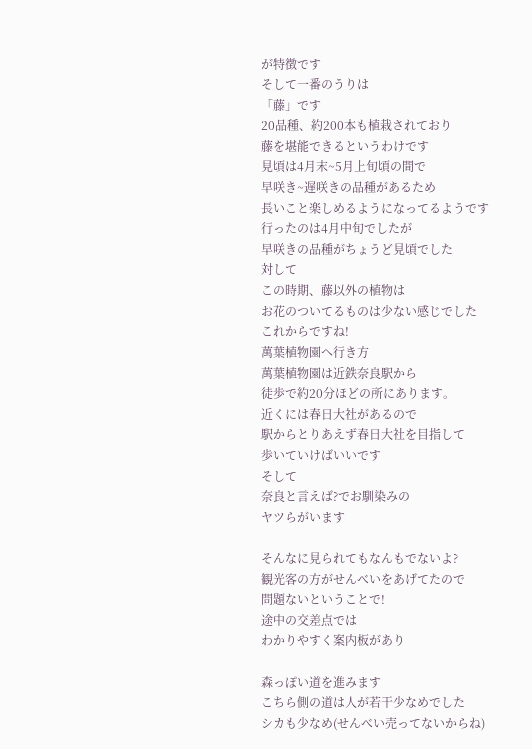が特徴です
そして一番のうりは
「藤」です
20品種、約200本も植栽されており
藤を堪能できるというわけです
見頃は4月末~5月上旬頃の間で
早咲き~遅咲きの品種があるため
長いこと楽しめるようになってるようです
行ったのは4月中旬でしたが
早咲きの品種がちょうど見頃でした
対して
この時期、藤以外の植物は
お花のついてるものは少ない感じでした
これからですね!
萬葉植物園へ行き方
萬葉植物園は近鉄奈良駅から
徒歩で約20分ほどの所にあります。
近くには春日大社があるので
駅からとりあえず春日大社を目指して
歩いていけばいいです
そして
奈良と言えば?でお馴染みの
ヤツらがいます

そんなに見られてもなんもでないよ?
観光客の方がせんべいをあげてたので
問題ないということで!
途中の交差点では
わかりやすく案内板があり

森っぽい道を進みます
こちら側の道は人が若干少なめでした
シカも少なめ(せんべい売ってないからね)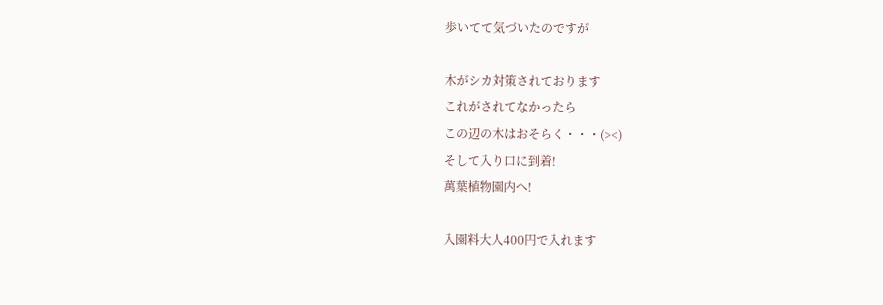歩いてて気づいたのですが

木がシカ対策されております
これがされてなかったら
この辺の木はおそらく・・・(><)
そして入り口に到着!
萬葉植物園内へ!

入園料大人400円で入れます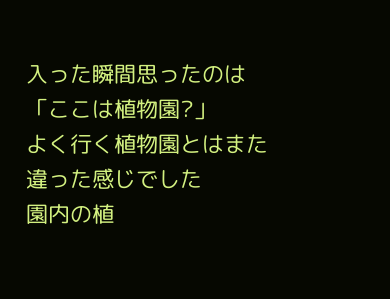入った瞬間思ったのは
「ここは植物園?」
よく行く植物園とはまた違った感じでした
園内の植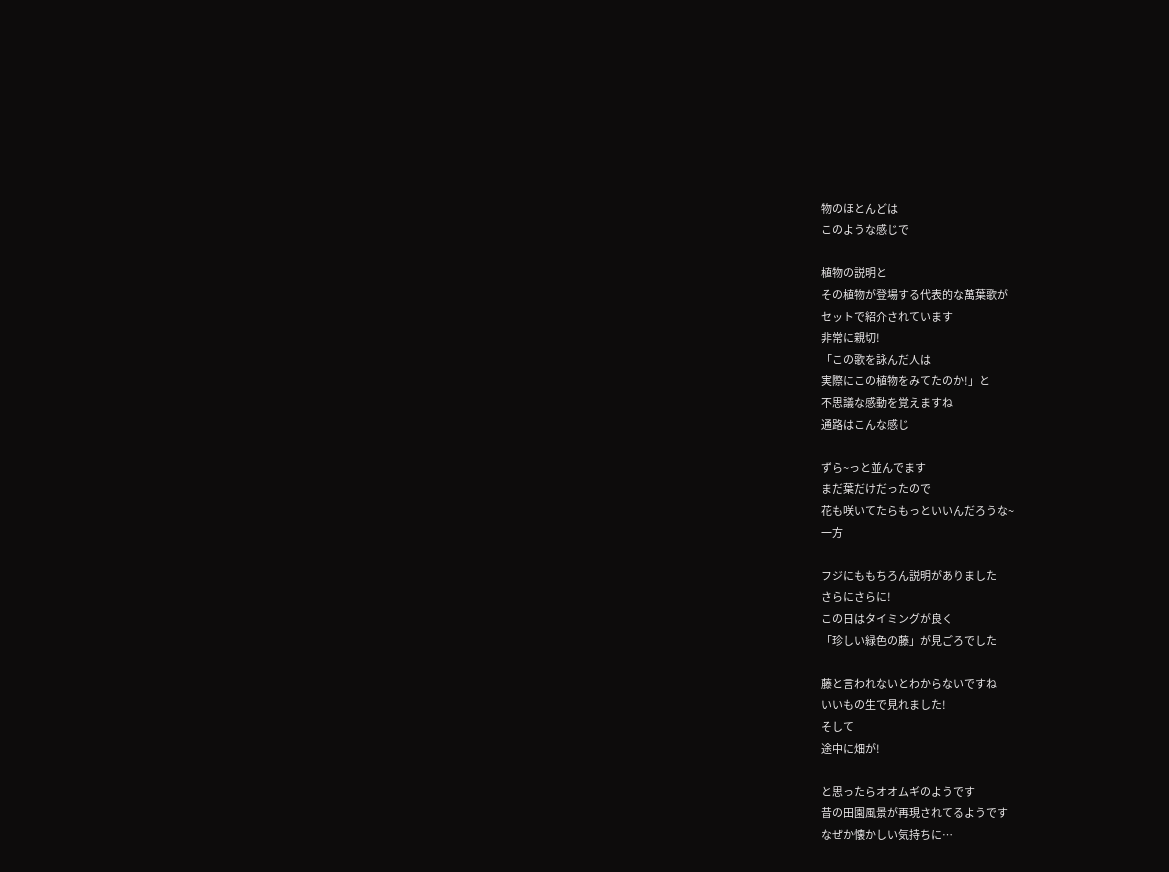物のほとんどは
このような感じで

植物の説明と
その植物が登場する代表的な萬葉歌が
セットで紹介されています
非常に親切!
「この歌を詠んだ人は
実際にこの植物をみてたのか!」と
不思議な感動を覚えますね
通路はこんな感じ

ずら~っと並んでます
まだ葉だけだったので
花も咲いてたらもっといいんだろうな~
一方

フジにももちろん説明がありました
さらにさらに!
この日はタイミングが良く
「珍しい緑色の藤」が見ごろでした

藤と言われないとわからないですね
いいもの生で見れました!
そして
途中に畑が!

と思ったらオオムギのようです
昔の田園風景が再現されてるようです
なぜか懐かしい気持ちに…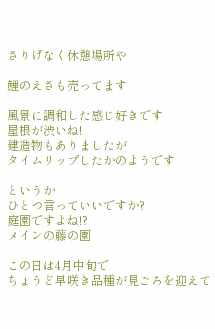さりげなく休憩場所や

鯉のえさも売ってます

風景に調和した感じ好きです
屋根が渋いね!
建造物もありましたが
タイムリップしたかのようです

というか
ひとつ言っていいですか?
庭園ですよね!?
メインの藤の園

この日は4月中旬で
ちょうど早咲き品種が見ごろを迎えて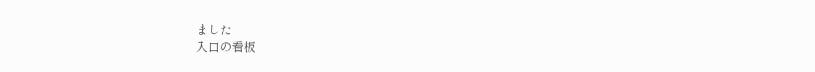ました
入口の看板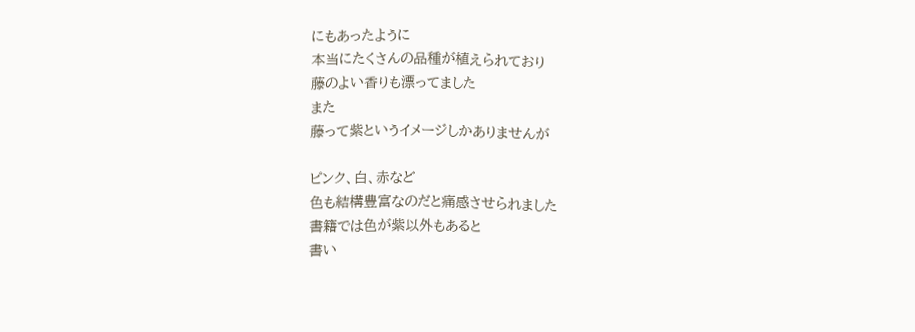にもあったように
本当にたくさんの品種が植えられており
藤のよい香りも漂ってました
また
藤って紫というイメージしかありませんが

ピンク、白、赤など
色も結構豊富なのだと痛感させられました
書籍では色が紫以外もあると
書い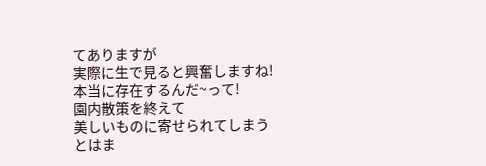てありますが
実際に生で見ると興奮しますね!
本当に存在するんだ~って!
園内散策を終えて
美しいものに寄せられてしまう
とはま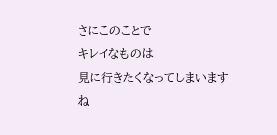さにこのことで
キレイなものは
見に行きたくなってしまいますね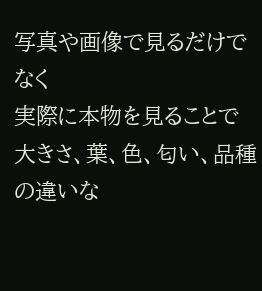写真や画像で見るだけでなく
実際に本物を見ることで
大きさ、葉、色、匂い、品種の違いな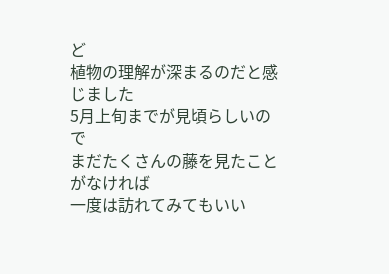ど
植物の理解が深まるのだと感じました
5月上旬までが見頃らしいので
まだたくさんの藤を見たことがなければ
一度は訪れてみてもいい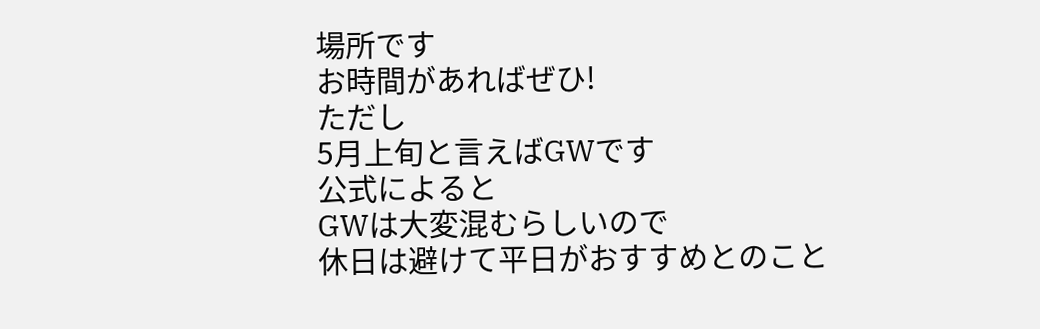場所です
お時間があればぜひ!
ただし
5月上旬と言えばGWです
公式によると
GWは大変混むらしいので
休日は避けて平日がおすすめとのこと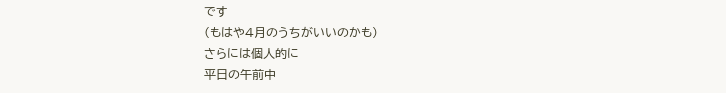です
(もはや4月のうちがいいのかも)
さらには個人的に
平日の午前中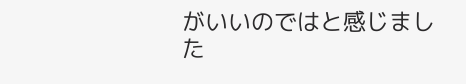がいいのではと感じました